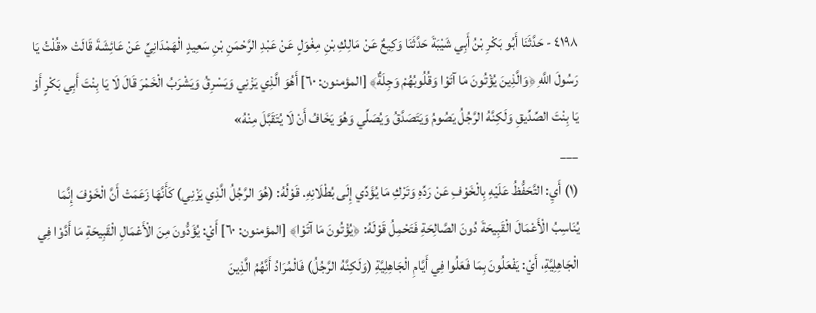٤١٩٨ - حَدَّثَنَا أَبُو بَكْرِ بْنُ أَبِي شَيْبَةَ حَدَّثَنَا وَكِيعٌ عَنْ مَالِكِ بْنِ مِغْوَلٍ عَنْ عَبْدِ الرَّحْمَنِ بْنِ سَعِيدٍ الْهَمْدَانِيِّ عَنْ عَائِشَةَ قَالَتْ «قُلْتُ يَا رَسُولَ اللَّهِ ﴿وَالَّذِينَ يُؤْتُونَ مَا آتَوْا وَقُلُوبُهُمْ وَجِلَةٌ﴾ [المؤمنون: ٦٠] أَهُوَ الَّذِي يَزْنِي وَيَسْرِقُ وَيَشْرَبُ الْخَمْرَ قَالَ لَا يَا بِنْتَ أَبِي بَكْرٍ أَوْ يَا بِنْتَ الصِّدِّيقِ وَلَكِنَّهُ الرَّجُلُ يَصُومُ وَيَتَصَدَّقُ وَيُصَلِّي وَهُوَ يَخَافُ أَنْ لَا يُتَقَبَّلَ مِنْهُ»
___
(١) أَيِ: التَّحَفُّظُ عَلَيْهِ بِالْخَوْفِ عَنْ رَدِّهِ وَتَرْكِ مَا يُؤَدِّي إِلَى بُطْلَانِهِ. قَوْلُهُ: (هُوَ الرَّجُلُ الَّذِي يَزْنِي) كَأَنَّهَا زَعَمَتْ أَنَّ الْخَوْفَ إِنَّمَا يُنَاسِبُ الْأَعْمَالَ الْقَبِيحَةَ دُونَ الصَّالِحَةِ فَتَحْمِلُ قَوْلَهُ: ﴿يُؤْتُونَ مَا آتَوْا﴾ [المؤمنون: ٦٠] أَيْ: يُؤَدُّونَ مِنَ الْأَعْمَالِ الْقَبِيحَةِ مَا أَدَّوْا فِي الْجَاهِلِيَّةِ، أَيْ: يَفْعَلُونَ بِمَا فَعَلُوا فِي أَيَّامِ الْجَاهِلِيَّةِ (وَلَكِنَّهُ الرَّجُلُ) فَالْمُرَادُ أَنَّهُمُ الَّذِينَ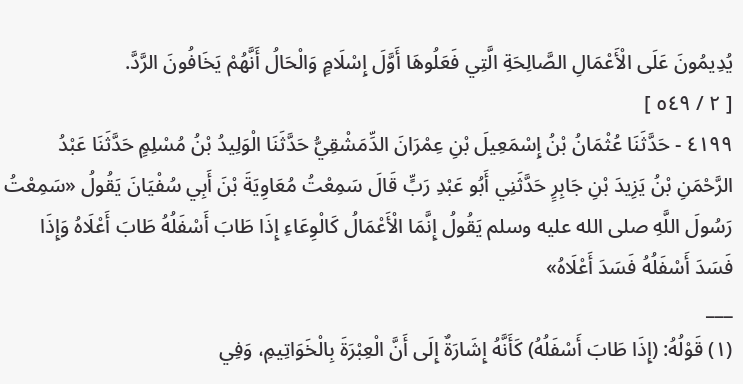يُدِيمُونَ عَلَى الْأَعْمَالِ الصَّالِحَةِ الَّتِي فَعَلُوهَا أَوَّلَ إِسْلَامٍ وَالْحَالُ أَنَّهُمْ يَخَافُونَ الرَّدَّ.
[ ٢ / ٥٤٩ ]
٤١٩٩ - حَدَّثَنَا عُثْمَانُ بْنُ إِسْمَعِيلَ بْنِ عِمْرَانَ الدِّمَشْقِيُّ حَدَّثَنَا الْوَلِيدُ بْنُ مُسْلِمٍ حَدَّثَنَا عَبْدُ الرَّحْمَنِ بْنُ يَزِيدَ بْنِ جَابِرٍ حَدَّثَنِي أَبُو عَبْدِ رَبٍّ قَالَ سَمِعْتُ مُعَاوِيَةَ بْنَ أَبِي سُفْيَانَ يَقُولُ «سَمِعْتُ رَسُولَ اللَّهِ صلى الله عليه وسلم يَقُولُ إِنَّمَا الْأَعْمَالُ كَالْوِعَاءِ إِذَا طَابَ أَسْفَلُهُ طَابَ أَعْلَاهُ وَإِذَا فَسَدَ أَسْفَلُهُ فَسَدَ أَعْلَاهُ»
___
(١) قَوْلُهُ: (إِذَا طَابَ أَسْفَلُهُ) كَأَنَّهُ إِشَارَةٌ إِلَى أَنَّ الْعِبْرَةَ بِالْخَوَاتِيمِ، وَفِي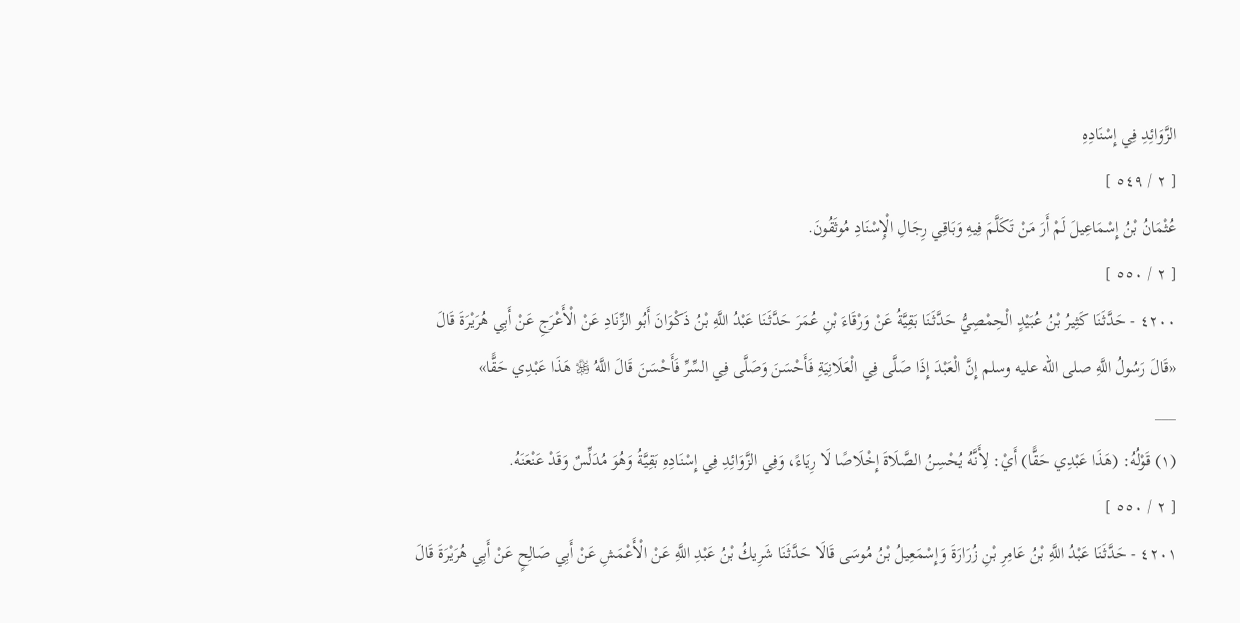الزَّوَائِدِ فِي إِسْنَادِهِ
[ ٢ / ٥٤٩ ]
عُثْمَانُ بْنُ إِسْمَاعِيلَ لَمْ أَرَ مَنْ تَكَلَّمَ فِيهِ وَبَاقِي رِجَالِ الْإِسْنَادِ مُوثَقُونَ.
[ ٢ / ٥٥٠ ]
٤٢٠٠ - حَدَّثَنَا كَثِيرُ بْنُ عُبَيْدٍ الْحِمْصِيُّ حَدَّثَنَا بَقِيَّةُ عَنْ وَرْقَاءَ بْنِ عُمَرَ حَدَّثَنَا عَبْدُ اللَّهِ بْنُ ذَكْوَانَ أَبُو الزِّنَادِ عَنْ الْأَعْرَجِ عَنْ أَبِي هُرَيْرَةَ قَالَ «قَالَ رَسُولُ اللَّهِ صلى الله عليه وسلم إِنَّ الْعَبْدَ إِذَا صَلَّى فِي الْعَلَانِيَةِ فَأَحْسَنَ وَصَلَّى فِي السِّرِّ فَأَحْسَنَ قَالَ اللَّهُ ﷿ هَذَا عَبْدِي حَقًّا»
___
(١) قَوْلُهُ: (هَذَا عَبْدِي حَقًّا) أَيْ: لِأَنَّهُ يُحْسِنُ الصَّلَاةَ إِخْلَاصًا لَا رِيَاءً، وَفِي الزَّوَائِدِ فِي إِسْنَادِهِ بَقِيَّةُ وَهُوَ مُدَلِّسٌ وَقَدْ عَنْعَنَهُ.
[ ٢ / ٥٥٠ ]
٤٢٠١ - حَدَّثَنَا عَبْدُ اللَّهِ بْنُ عَامِرِ بْنِ زُرَارَةَ وَإِسْمَعِيلُ بْنُ مُوسَى قَالَا حَدَّثَنَا شَرِيكُ بْنُ عَبْدِ اللَّهِ عَنْ الْأَعْمَشِ عَنْ أَبِي صَالِحٍ عَنْ أَبِي هُرَيْرَةَ قَالَ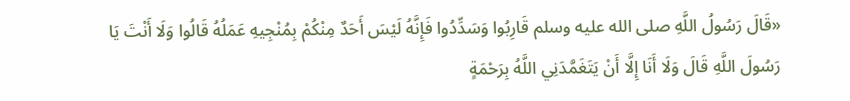«قَالَ رَسُولُ اللَّهِ صلى الله عليه وسلم قَارِبُوا وَسَدِّدُوا فَإِنَّهُ لَيْسَ أَحَدٌ مِنْكُمْ بِمُنْجِيهِ عَمَلُهُ قَالُوا وَلَا أَنْتَ يَا رَسُولَ اللَّهِ قَالَ وَلَا أَنَا إِلَّا أَنْ يَتَغَمَّدَنِي اللَّهُ بِرَحْمَةٍ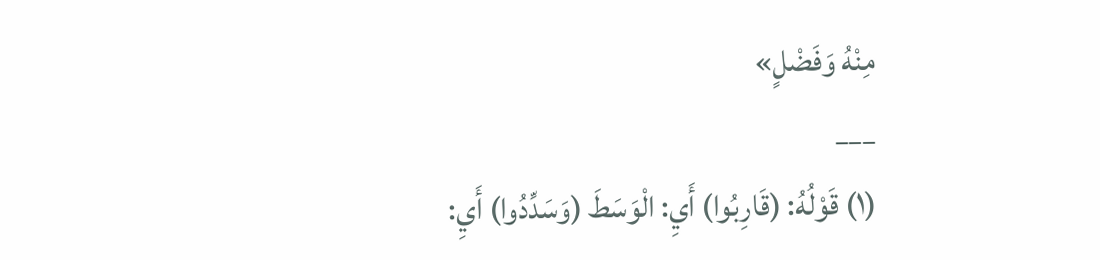مِنْهُ وَفَضْلٍ»
___
(١) قَوْلُهُ: (قَارِبُوا) أَيِ: الْوَسَطَ (وَسَدِّدُوا) أَيِ: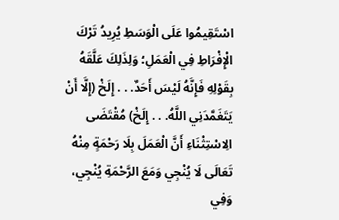اسْتَقِيمُوا عَلَى الْوَسَطِ يُرِيدُ تَرْكَ الْإِفْرَاطِ فِي الْعَمَلِ؛ وَلِذَلِكَ عَلَّقَهُ بِقَوْلِهِ فَإِنَّهُ لَيْسَ أَحَدٌ. . . إِلَخْ (إِلَّا أَنْ يَتَغَمَّدَنِي اللَّهُ. . . إِلَخْ) مُقْتَضَى الِاسْتِثْنَاءِ أَنَّ الْعَمَلَ بِلَا رَحْمَةٍ مِنْهُ تَعَالَى لَا يُنْجِي وَمَعَ الرَّحْمَةِ يُنْجِي، وَفِي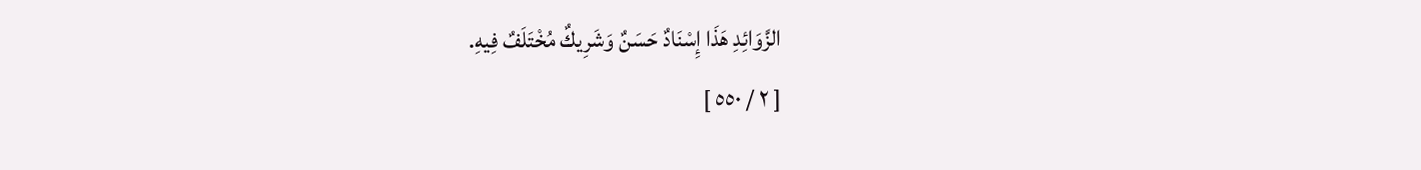الزَّوَائِدِ هَذَا إِسْنَادٌ حَسَنٌ وَشَرِيكٌ مُخْتَلَفٌ فِيهِ.
[ ٢ / ٥٥٠ ]